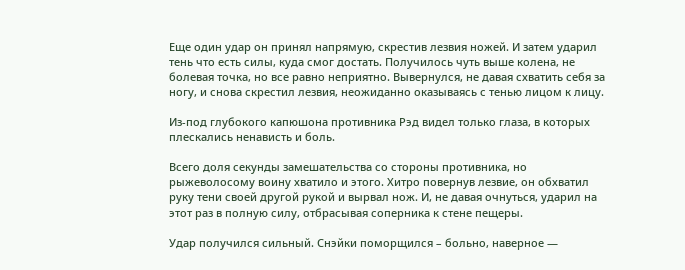Еще один удар он принял напрямую, скрестив лезвия ножей. И затем ударил тень что есть силы, куда смог достать. Получилось чуть выше колена, не болевая точка, но все равно неприятно. Вывернулся, не давая схватить себя за ногу, и снова скрестил лезвия, неожиданно оказываясь с тенью лицом к лицу.

Из-под глубокого капюшона противника Рэд видел только глаза, в которых плескались ненависть и боль.

Всего доля секунды замешательства со стороны противника, но рыжеволосому воину хватило и этого. Хитро повернув лезвие, он обхватил руку тени своей другой рукой и вырвал нож. И, не давая очнуться, ударил на этот раз в полную силу, отбрасывая соперника к стене пещеры.

Удар получился сильный. Снэйки поморщился – больно, наверное —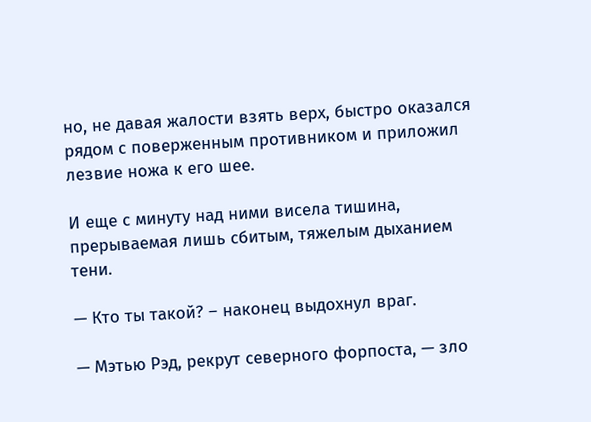но, не давая жалости взять верх, быстро оказался рядом с поверженным противником и приложил лезвие ножа к его шее.

И еще с минуту над ними висела тишина, прерываемая лишь сбитым, тяжелым дыханием тени.

— Кто ты такой? – наконец выдохнул враг.

— Мэтью Рэд, рекрут северного форпоста, — зло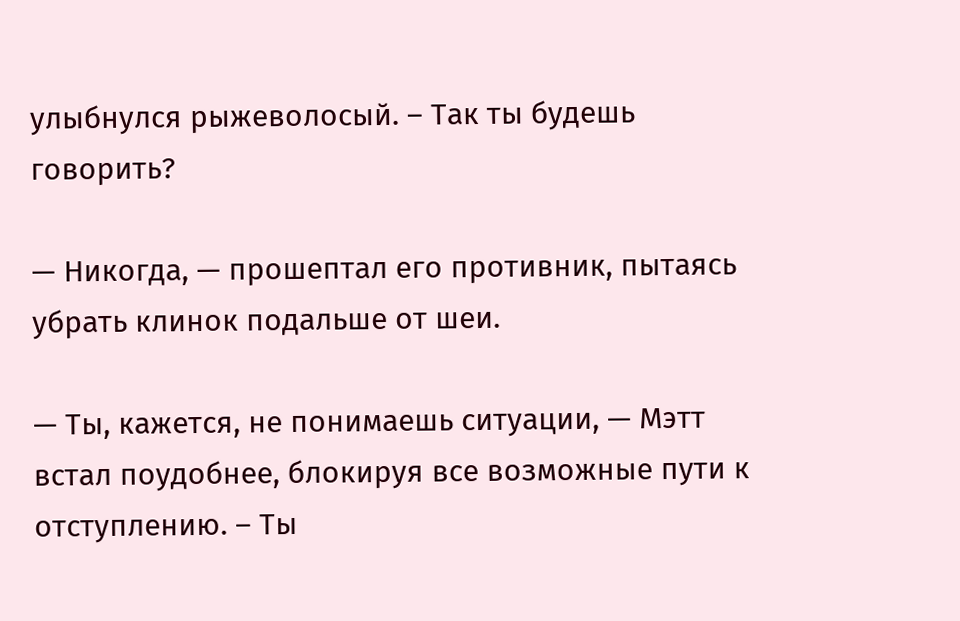улыбнулся рыжеволосый. – Так ты будешь говорить?

— Никогда, — прошептал его противник, пытаясь убрать клинок подальше от шеи.

— Ты, кажется, не понимаешь ситуации, — Мэтт встал поудобнее, блокируя все возможные пути к отступлению. – Ты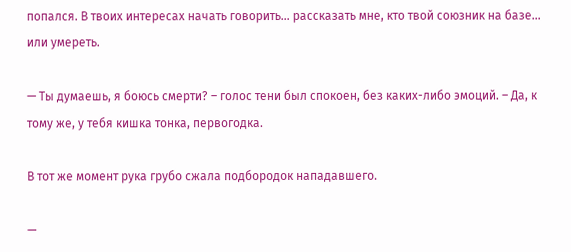попался. В твоих интересах начать говорить… рассказать мне, кто твой союзник на базе… или умереть.

— Ты думаешь, я боюсь смерти? – голос тени был спокоен, без каких-либо эмоций. – Да, к тому же, у тебя кишка тонка, первогодка.

В тот же момент рука грубо сжала подбородок нападавшего.

—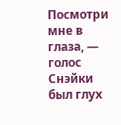Посмотри мне в глаза, — голос Снэйки был глух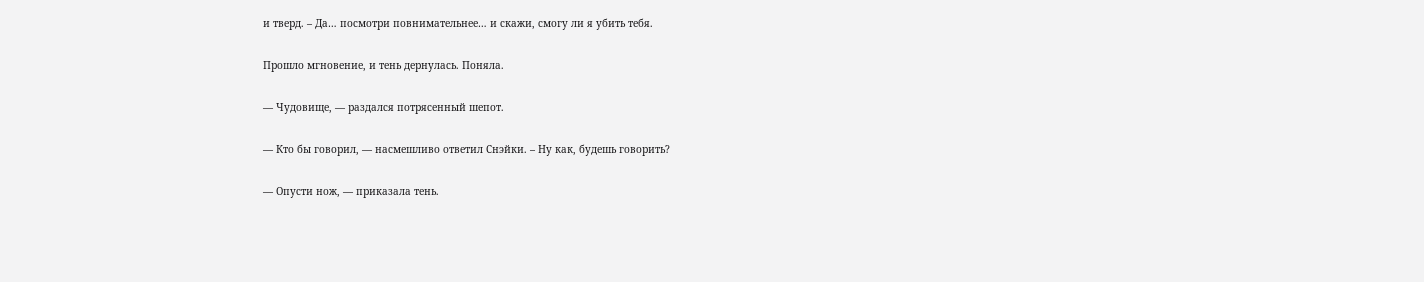и тверд. – Да… посмотри повнимательнее… и скажи, смогу ли я убить тебя.

Прошло мгновение, и тень дернулась. Поняла.

— Чудовище, — раздался потрясенный шепот.

— Кто бы говорил, — насмешливо ответил Снэйки. – Ну как, будешь говорить?

— Опусти нож, — приказала тень.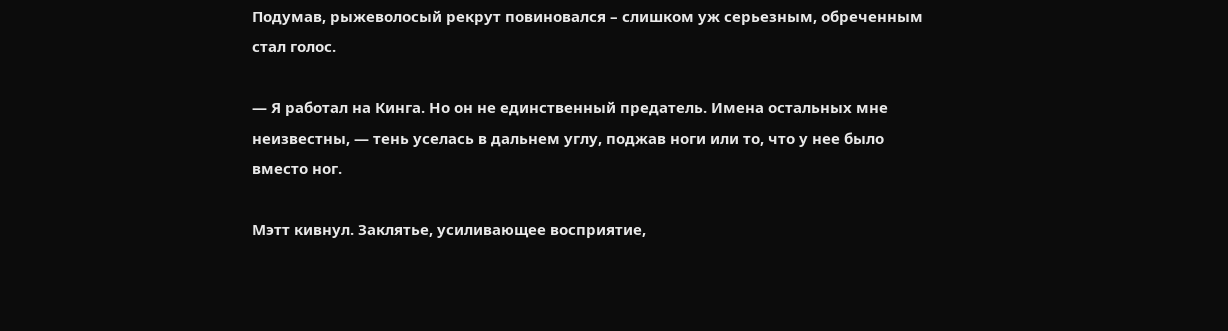Подумав, рыжеволосый рекрут повиновался – слишком уж серьезным, обреченным стал голос.

— Я работал на Кинга. Но он не единственный предатель. Имена остальных мне неизвестны, — тень уселась в дальнем углу, поджав ноги или то, что у нее было вместо ног.

Мэтт кивнул. Заклятье, усиливающее восприятие,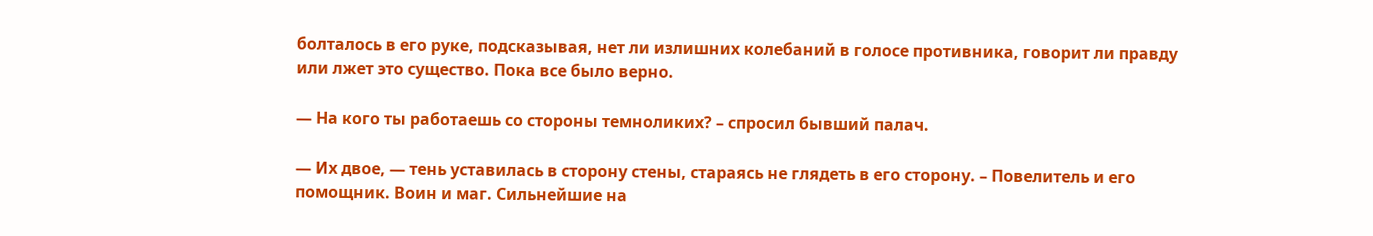болталось в его руке, подсказывая, нет ли излишних колебаний в голосе противника, говорит ли правду или лжет это существо. Пока все было верно.

— На кого ты работаешь со стороны темноликих? – спросил бывший палач.

— Их двое, — тень уставилась в сторону стены, стараясь не глядеть в его сторону. – Повелитель и его помощник. Воин и маг. Сильнейшие на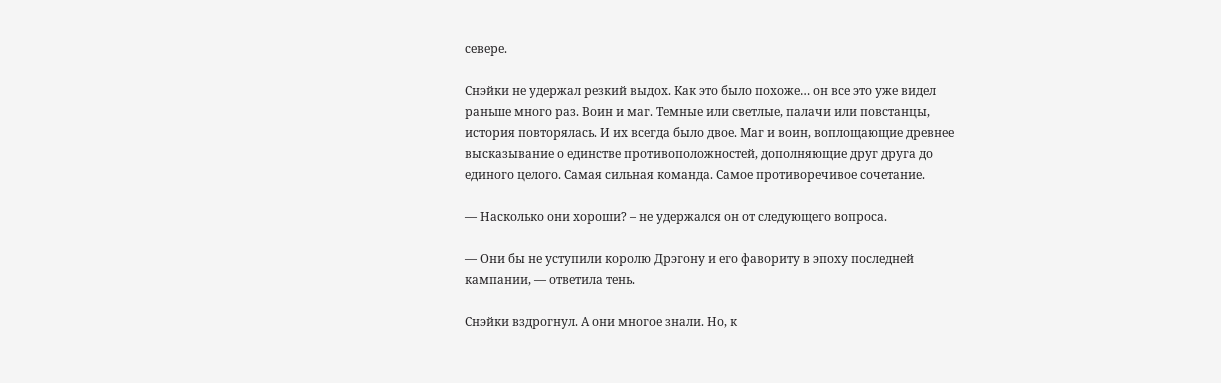севере.

Снэйки не удержал резкий выдох. Как это было похоже… он все это уже видел раньше много раз. Воин и маг. Темные или светлые, палачи или повстанцы, история повторялась. И их всегда было двое. Маг и воин, воплощающие древнее высказывание о единстве противоположностей, дополняющие друг друга до единого целого. Самая сильная команда. Самое противоречивое сочетание.

— Насколько они хороши? – не удержался он от следующего вопроса.

— Они бы не уступили королю Дрэгону и его фавориту в эпоху последней кампании, — ответила тень.

Снэйки вздрогнул. А они многое знали. Но, к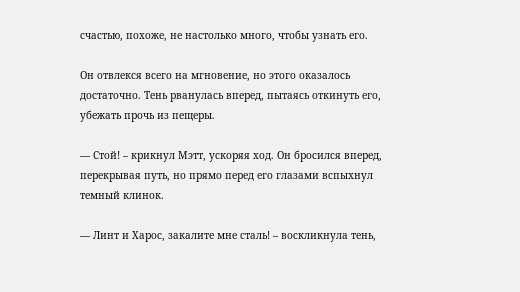счастью, похоже, не настолько много, чтобы узнать его.

Он отвлекся всего на мгновение, но этого оказалось достаточно. Тень рванулась вперед, пытаясь откинуть его, убежать прочь из пещеры.

— Стой! – крикнул Мэтт, ускоряя ход. Он бросился вперед, перекрывая путь, но прямо перед его глазами вспыхнул темный клинок.

— Линт и Харос, закалите мне сталь! – воскликнула тень,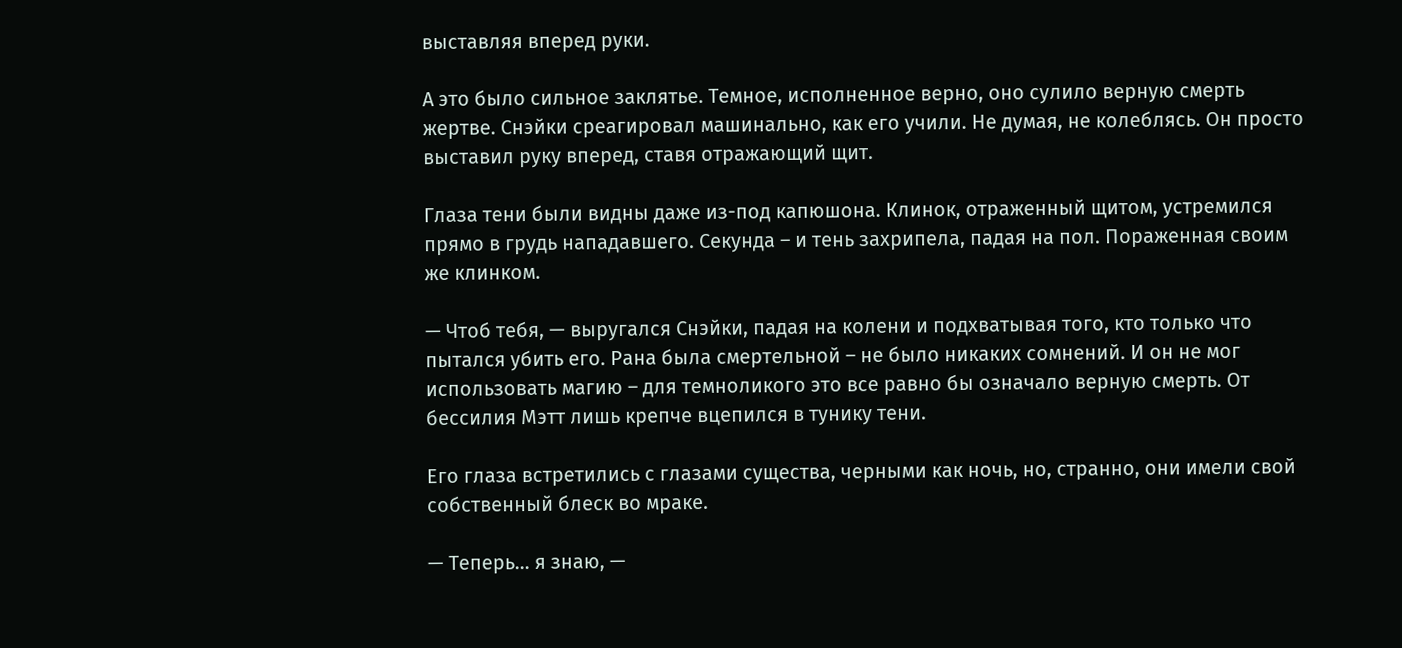выставляя вперед руки.

А это было сильное заклятье. Темное, исполненное верно, оно сулило верную смерть жертве. Снэйки среагировал машинально, как его учили. Не думая, не колеблясь. Он просто выставил руку вперед, ставя отражающий щит.

Глаза тени были видны даже из-под капюшона. Клинок, отраженный щитом, устремился прямо в грудь нападавшего. Секунда – и тень захрипела, падая на пол. Пораженная своим же клинком.

— Чтоб тебя, — выругался Снэйки, падая на колени и подхватывая того, кто только что пытался убить его. Рана была смертельной – не было никаких сомнений. И он не мог использовать магию – для темноликого это все равно бы означало верную смерть. От бессилия Мэтт лишь крепче вцепился в тунику тени.

Его глаза встретились с глазами существа, черными как ночь, но, странно, они имели свой собственный блеск во мраке.

— Теперь… я знаю, —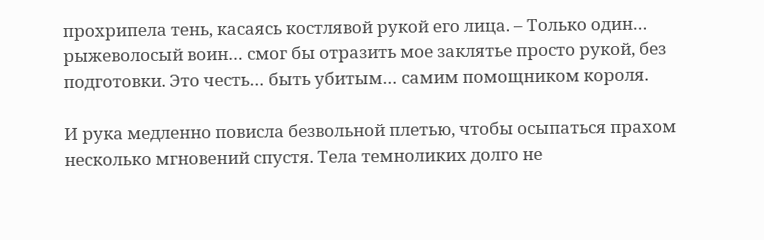прохрипела тень, касаясь костлявой рукой его лица. – Только один… рыжеволосый воин… смог бы отразить мое заклятье просто рукой, без подготовки. Это честь… быть убитым… самим помощником короля.

И рука медленно повисла безвольной плетью, чтобы осыпаться прахом несколько мгновений спустя. Тела темноликих долго не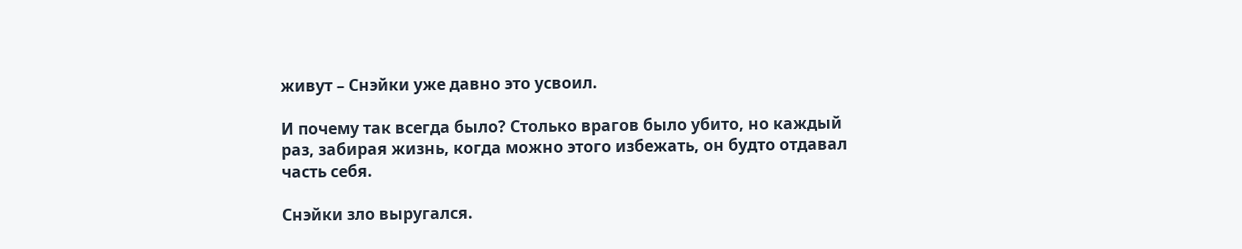живут – Снэйки уже давно это усвоил.

И почему так всегда было? Столько врагов было убито, но каждый раз, забирая жизнь, когда можно этого избежать, он будто отдавал часть себя.

Снэйки зло выругался.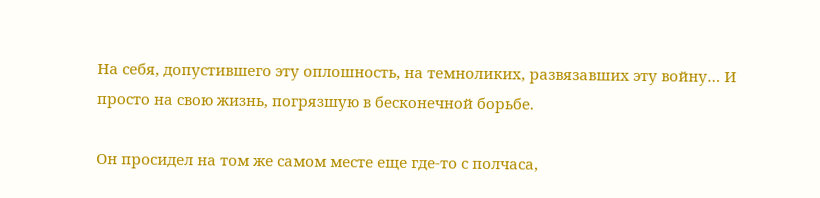На себя, допустившего эту оплошность, на темноликих, развязавших эту войну… И просто на свою жизнь, погрязшую в бесконечной борьбе.

Он просидел на том же самом месте еще где-то с полчаса,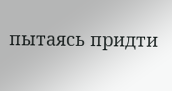пытаясь придти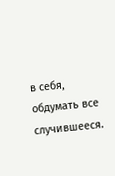в себя, обдумать все случившееся.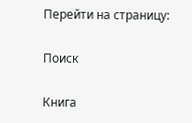Перейти на страницу:

Поиск

Книга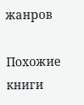жанров

Похожие книги